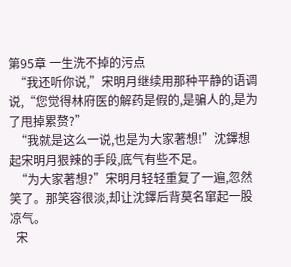第95章 一生洗不掉的污点
  “我还听你说,”宋明月继续用那种平静的语调说,“您觉得林府医的解药是假的,是骗人的,是为了甩掉累赘?”
  “我就是这么一说,也是为大家著想!”沈鐸想起宋明月狠辣的手段,底气有些不足。
  “为大家著想?”宋明月轻轻重复了一遍,忽然笑了。那笑容很淡,却让沈鐸后背莫名窜起一股凉气。
  宋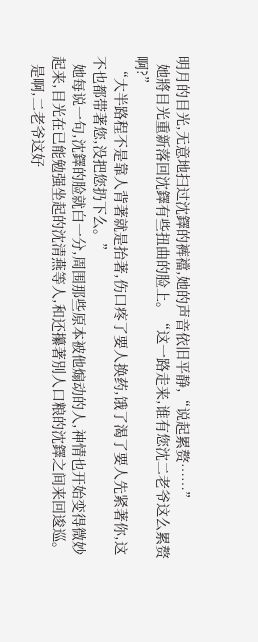明月的目光,无意地扫过沈鐸的裤襠,她的声音依旧平静,“说起累赘……”
  她將目光重新落回沈鐸有些扭曲的脸上。“这一路走来,谁有您沈二老爷这么累赘啊?”
  “大半路程不是靠人背著就是抬著,伤口疼了要人换药,饿了渴了要人先紧著你,这不也都带著您,没把您扔下么。”
  她每说一句,沈鐸的脸就白一分,周围那些原本被他煽动的人,神情也开始变得微妙起来,目光在已能勉强坐起的沈清燕等人,和还攥著別人口粮的沈鐸之间来回逡巡。
  是啊,二老爷这好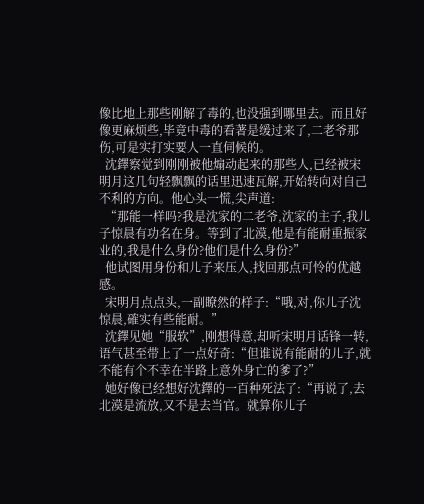像比地上那些刚解了毒的,也没强到哪里去。而且好像更麻烦些,毕竟中毒的看著是缓过来了,二老爷那伤,可是实打实要人一直伺候的。
  沈鐸察觉到刚刚被他煽动起来的那些人,已经被宋明月这几句轻飘飘的话里迅速瓦解,开始转向对自己不利的方向。他心头一慌,尖声道:
  “那能一样吗?我是沈家的二老爷,沈家的主子,我儿子惊晨有功名在身。等到了北漠,他是有能耐重振家业的,我是什么身份?他们是什么身份?”
  他试图用身份和儿子来压人,找回那点可怜的优越感。
  宋明月点点头,一副瞭然的样子:“哦,对,你儿子沈惊晨,確实有些能耐。”
  沈鐸见她“服软”,刚想得意,却听宋明月话锋一转,语气甚至带上了一点好奇:“但谁说有能耐的儿子,就不能有个不幸在半路上意外身亡的爹了?”
  她好像已经想好沈鐸的一百种死法了:“再说了,去北漠是流放,又不是去当官。就算你儿子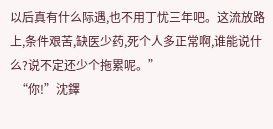以后真有什么际遇,也不用丁忧三年吧。这流放路上,条件艰苦,缺医少药,死个人多正常啊,谁能说什么?说不定还少个拖累呢。”
  “你!”沈鐸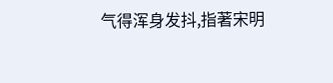气得浑身发抖,指著宋明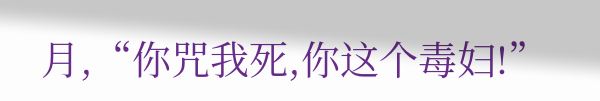月,“你咒我死,你这个毒妇!”